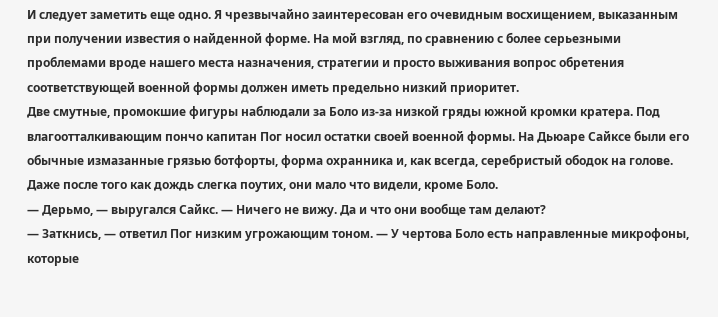И следует заметить еще одно. Я чрезвычайно заинтересован его очевидным восхищением, выказанным при получении известия о найденной форме. На мой взгляд, по сравнению с более серьезными проблемами вроде нашего места назначения, стратегии и просто выживания вопрос обретения соответствующей военной формы должен иметь предельно низкий приоритет.
Две смутные, промокшие фигуры наблюдали за Боло из-за низкой гряды южной кромки кратера. Под влагоотталкивающим пончо капитан Пог носил остатки своей военной формы. На Дьюаре Сайксе были его обычные измазанные грязью ботфорты, форма охранника и, как всегда, серебристый ободок на голове. Даже после того как дождь слегка поутих, они мало что видели, кроме Боло.
— Дерьмо, — выругался Сайкс. — Ничего не вижу. Да и что они вообще там делают?
— Заткнись, — ответил Пог низким угрожающим тоном. — У чертова Боло есть направленные микрофоны, которые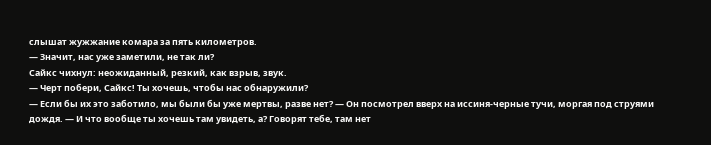слышат жужжание комара за пять километров.
— Значит, нас уже заметили, не так ли?
Сайкс чихнул: неожиданный, резкий, как взрыв, звук.
— Черт побери, Сайкс! Ты хочешь, чтобы нас обнаружили?
— Если бы их это заботило, мы были бы уже мертвы, разве нет? — Он посмотрел вверх на иссиня-черные тучи, моргая под струями дождя. — И что вообще ты хочешь там увидеть, а? Говорят тебе, там нет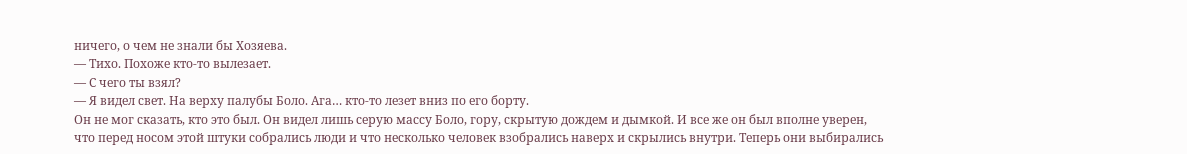ничего, о чем не знали бы Хозяева.
— Тихо. Похоже кто-то вылезает.
— С чего ты взял?
— Я видел свет. На верху палубы Боло. Ага… кто-то лезет вниз по его борту.
Он не мог сказать, кто это был. Он видел лишь серую массу Боло, гору, скрытую дождем и дымкой. И все же он был вполне уверен, что перед носом этой штуки собрались люди и что несколько человек взобрались наверх и скрылись внутри. Теперь они выбирались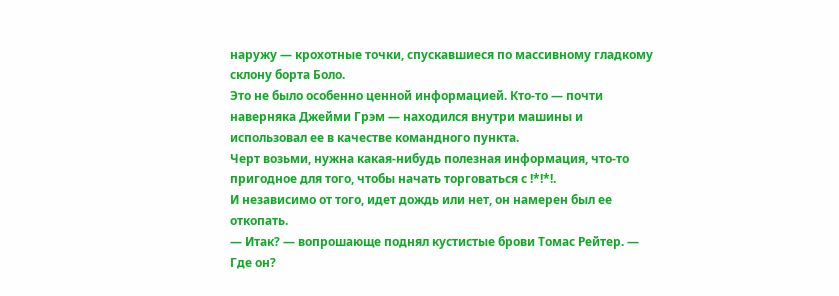наружу — крохотные точки, спускавшиеся по массивному гладкому склону борта Боло.
Это не было особенно ценной информацией. Кто-то — почти наверняка Джейми Грэм — находился внутри машины и использовал ее в качестве командного пункта.
Черт возьми, нужна какая-нибудь полезная информация, что-то пригодное для того, чтобы начать торговаться с !*!*!.
И независимо от того, идет дождь или нет, он намерен был ее откопать.
— Итак? — вопрошающе поднял кустистые брови Томас Рейтер. — Где он?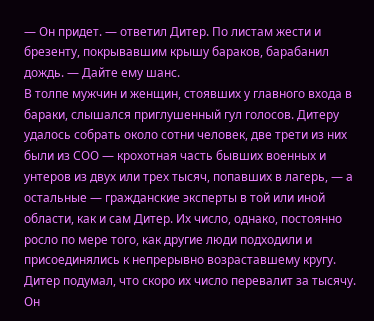— Он придет. — ответил Дитер. По листам жести и брезенту, покрывавшим крышу бараков, барабанил дождь. — Дайте ему шанс.
В толпе мужчин и женщин, стоявших у главного входа в бараки, слышался приглушенный гул голосов. Дитеру удалось собрать около сотни человек, две трети из них были из СОО — крохотная часть бывших военных и унтеров из двух или трех тысяч, попавших в лагерь, — а остальные — гражданские эксперты в той или иной области, как и сам Дитер. Их число, однако, постоянно росло по мере того, как другие люди подходили и присоединялись к непрерывно возраставшему кругу. Дитер подумал, что скоро их число перевалит за тысячу.
Он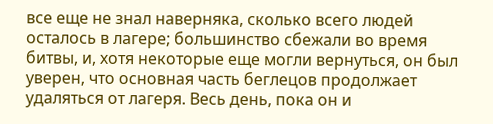все еще не знал наверняка, сколько всего людей осталось в лагере; большинство сбежали во время битвы, и, хотя некоторые еще могли вернуться, он был уверен, что основная часть беглецов продолжает удаляться от лагеря. Весь день, пока он и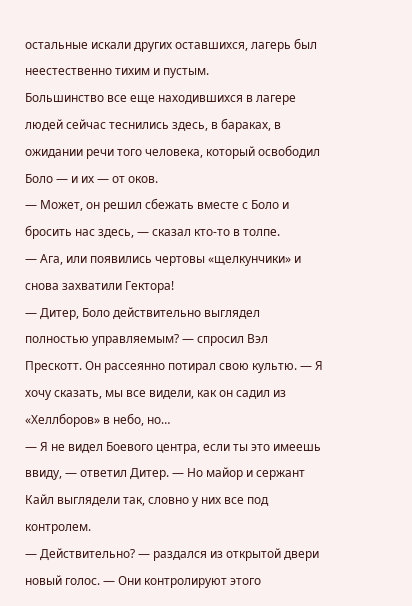остальные искали других оставшихся, лагерь был неестественно тихим и пустым.
Большинство все еще находившихся в лагере людей сейчас теснились здесь, в бараках, в ожидании речи того человека, который освободил Боло — и их — от оков.
— Может, он решил сбежать вместе с Боло и бросить нас здесь, — сказал кто-то в толпе.
— Ага, или появились чертовы «щелкунчики» и снова захватили Гектора!
— Дитер, Боло действительно выглядел полностью управляемым? — спросил Вэл Прескотт. Он рассеянно потирал свою культю. — Я хочу сказать, мы все видели, как он садил из «Хеллборов» в небо, но…
— Я не видел Боевого центра, если ты это имеешь ввиду, — ответил Дитер. — Но майор и сержант Кайл выглядели так, словно у них все под контролем.
— Действительно? — раздался из открытой двери новый голос. — Они контролируют этого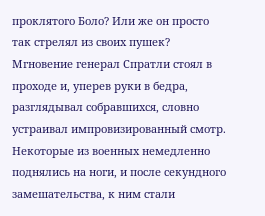проклятого Боло? Или же он просто так стрелял из своих пушек?
Мгновение генерал Спратли стоял в проходе и, уперев руки в бедра, разглядывал собравшихся, словно устраивал импровизированный смотр. Некоторые из военных немедленно поднялись на ноги, и после секундного замешательства, к ним стали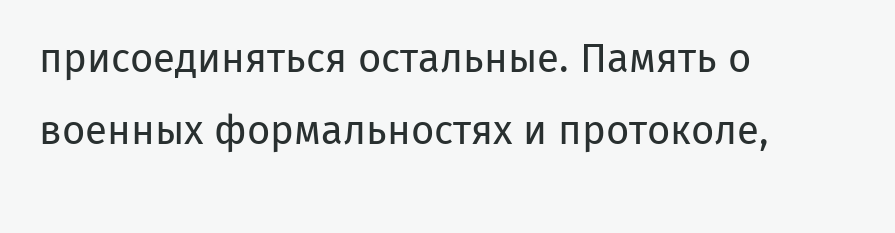присоединяться остальные. Память о военных формальностях и протоколе,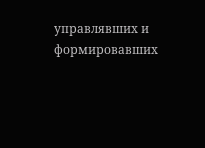управлявших и формировавших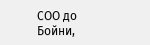СОО до Бойни,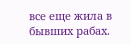все еще жила в бывших рабах.